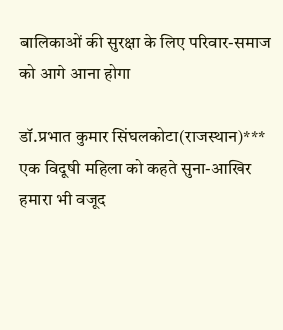बालिकाओं की सुरक्षा के लिए परिवार-समाज को आगे आना होगा

डॉ.प्रभात कुमार सिंघलकोटा(राजस्थान)*** एक विदूषी महिला को कहते सुना-आखिर हमारा भी वजूद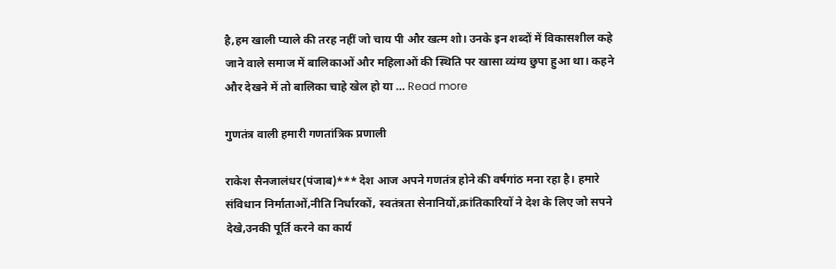है,हम खाली प्याले की तरह नहीं जो चाय पी और खत्म शो। उनके इन शब्दों में विकासशील कहे जाने वाले समाज में बालिकाओं और महिलाओं की स्थिति पर खासा व्यंग्य छुपा हुआ था। कहने और देखने में तो बालिका चाहे खेल हो या … Read more

गुणतंत्र वाली हमारी गणतांत्रिक प्रणाली

राकेश सैनजालंधर(पंजाब)*** देश आज अपने गणतंत्र होने की वर्षगांठ मना रहा है। हमारे संविधान निर्माताओं,नीति निर्धारकों, स्वतंत्रता सेनानियों,क्रांतिकारियों ने देश के लिए जो सपने देखे,उनकी पूर्ति करने का कार्य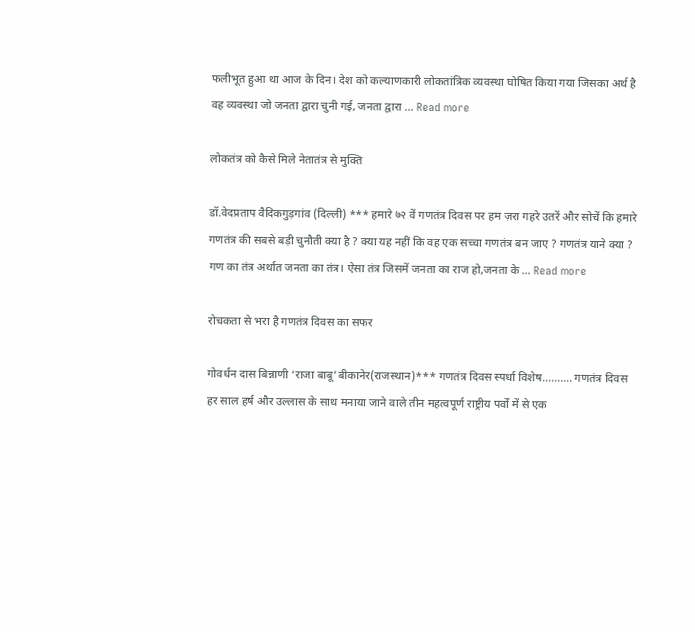फलीभूत हुआ था आज के दिन। देश को कल्याणकारी लोकतांत्रिक व्यवस्था घोषित किया गया जिसका अर्थ है वह व्यवस्था जो जनता द्वारा चुनी गई, जनता द्वारा … Read more

लोकतंत्र को कैसे मिले नेतातंत्र से मुक्ति

डॉ.वेदप्रताप वैदिकगुड़गांव (दिल्ली) *** हमारे ७२ वें गणतंत्र दिवस पर हम ज़रा गहरे उतरें और सोचें कि हमारे गणतंत्र की सबसे बड़ी चुनौती क्या है ? क्या यह नहीं कि वह एक सच्चा गणतंत्र बन जाए ? गणतंत्र याने क्या ? गण का तंत्र अर्थात जनता का तंत्र। ऐसा तंत्र जिसमें जनता का राज हो,जनता के … Read more

रोचकता से भरा है गणतंत्र दिवस का सफर

गोवर्धन दास बिन्नाणी ‘राजा बाबू’बीकानेर(राजस्थान)*** गणतंत्र दिवस स्पर्धा विशेष………. गणतंत्र दिवस हर साल हर्ष और उल्लास के साथ मनाया जाने वाले तीन महत्वपूर्ण राष्ट्रीय पर्वों में से एक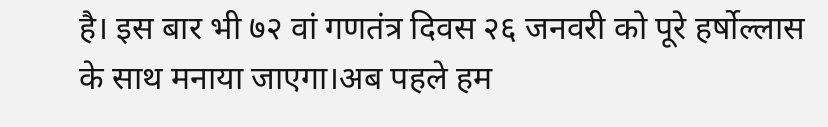है। इस बार भी ७२ वां गणतंत्र दिवस २६ जनवरी को पूरे हर्षोल्लास के साथ मनाया जाएगा।अब पहले हम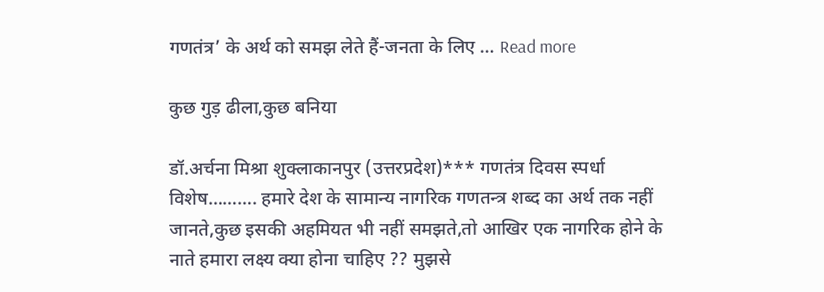गणतंत्र’ के अर्थ को समझ लेते हैं-जनता के लिए … Read more

कुछ गुड़ ढीला,कुछ बनिया

डॉ.अर्चना मिश्रा शुक्लाकानपुर (उत्तरप्रदेश)*** गणतंत्र दिवस स्पर्धा विशेष………. हमारे देश के सामान्य नागरिक गणतन्त्र शब्द का अर्थ तक नहीं जानते,कुछ इसकी अहमियत भी नहीं समझते,तो आखिर एक नागरिक होने के नाते हमारा लक्ष्य क्या होना चाहिए ?? मुझसे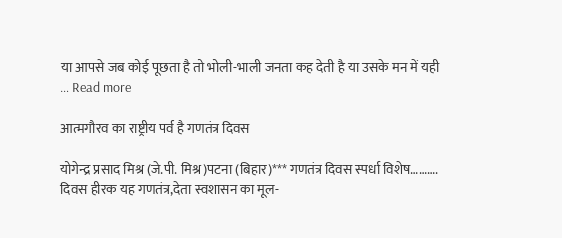या आपसे जब कोई पूछता है तो भोली-भाली जनता कह देती है या उसके मन में यही … Read more

आत्मगौरव का राष्ट्रीय पर्व है गणतंत्र दिवस

योगेन्द्र प्रसाद मिश्र (जे.पी. मिश्र)पटना (बिहार)*** गणतंत्र दिवस स्पर्धा विशेष………. दिवस हीरक यह गणतंत्र,देता स्वशासन का मूल-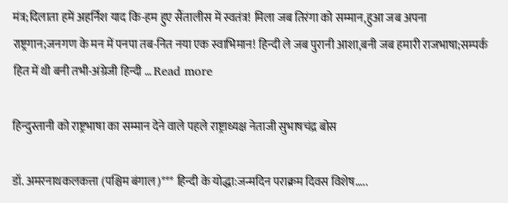मंत्र;दिलाता हमें अहर्निश याद कि-हम हुए सैंतालीस में स्वतंत्र! मिला जब तिरंगा को सम्मान,हुआ जब अपना राष्ट्रगान;जनगण के मन में पनपा तब-नित नया एक स्वाभिमान! हिन्दी ले जब पुरानी आशा,बनी जब हमारी राजभाषा;सम्पर्क हित में थी बनी तभी-अंग्रेजी हिन्दी … Read more

हिन्दुस्तानी को राष्ट्रभाषा का सम्मान देने वाले पहले राष्ट्राध्यक्ष नेताजी सुभाषचंद्र बोस

डॉ. अमरनाथकलकत्ता (पश्चिम बंगाल)*** हिन्दी के योद्धा:जन्मदिन पराक्रम दिवस विशेष…..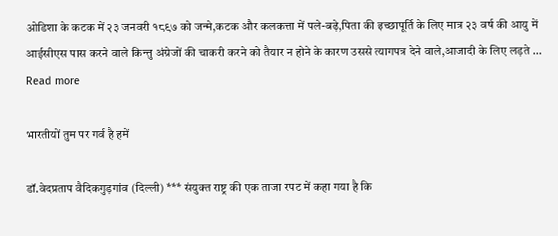ओडिशा के कटक में २३ जनवरी १८९७ को जन्मे,कटक और कलकत्ता में पले-बढ़े,पिता की इच्छापूर्ति के लिए मात्र २३ वर्ष की आयु में आईसीएस पास करने वाले किन्तु अंग्रेजों की चाकरी करने को तैयार न होने के कारण उससे त्यागपत्र देने वाले,आजादी के लिए लड़ते … Read more

भारतीयों तुम पर गर्व है हमें

डॉ.वेदप्रताप वैदिकगुड़गांव (दिल्ली) *** संयुक्त राष्ट्र की एक ताजा रपट में कहा गया है कि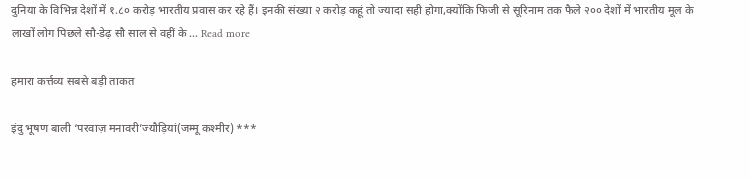दुनिया के विभिन्न देशों में १.८० करोड़ भारतीय प्रवास कर रहे हैं। इनकी संख्या २ करोड़ कहूं तो ज्यादा सही होगा,क्योंकि फिजी से सूरिनाम तक फैले २०० देशों में भारतीय मूल के लाखों लोग पिछले सौ-डेढ़ सौ साल से वहीं के … Read more

हमारा कर्त्तव्य सबसे बड़ी ताकत

इंदु भूषण बाली ‘परवाज़ मनावरी’ज्यौड़ियां(जम्मू कश्मीर) ***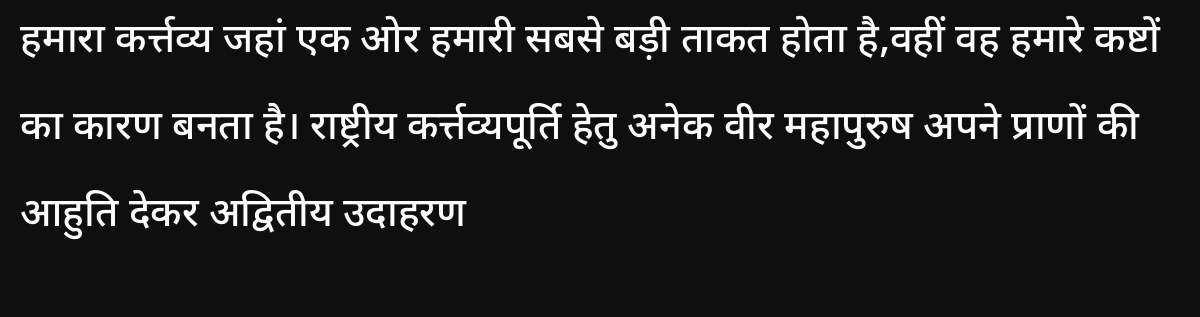हमारा कर्त्तव्य जहां एक ओर हमारी सबसे बड़ी ताकत होता है,वहीं वह हमारे कष्टों का कारण बनता है। राष्ट्रीय कर्त्तव्यपूर्ति हेतु अनेक वीर महापुरुष अपने प्राणों की आहुति देकर अद्वितीय उदाहरण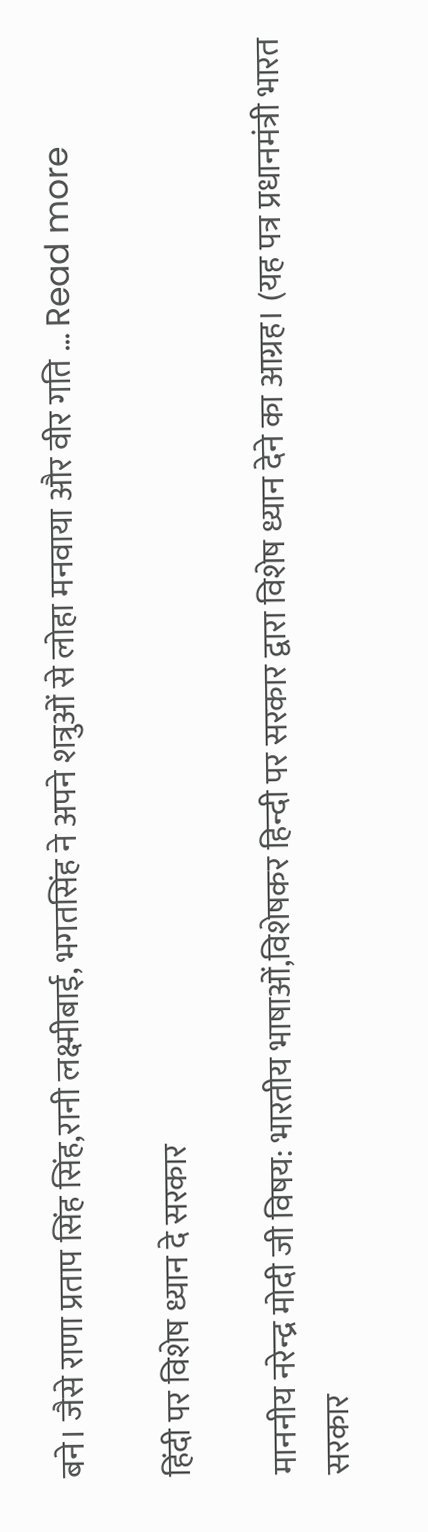बने। जैसे राणा प्रताप सिंह सिंह,रानी लक्ष्मीबाई, भगतसिंह ने अपने शत्रुओं से लोहा मनवाया और वीर गति … Read more

हिंदी पर विशेष ध्यान दे सरकार

माननीय नरेन्द्र मोदी जी विषय: भारतीय भाषाओं,विशेषकर हिन्दी पर सरकार द्वारा विशेष ध्यान देने का आग्रह। (यह पत्र प्रधानमंत्री भारत सरकार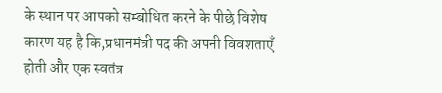के स्थान पर आपको सम्बोधित करने के पीछे विशेष कारण यह है कि,प्रधानमंत्री पद की अपनी विवशताएँ होती और एक स्वतंत्र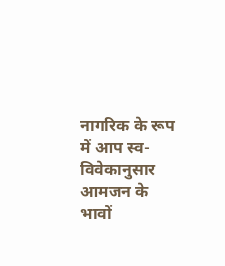नागरिक के रूप में आप स्व-विवेकानुसार आमजन के भावों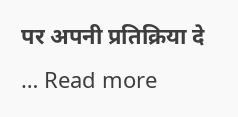पर अपनी प्रतिक्रिया दे … Read more